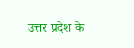उत्तर प्रदेश के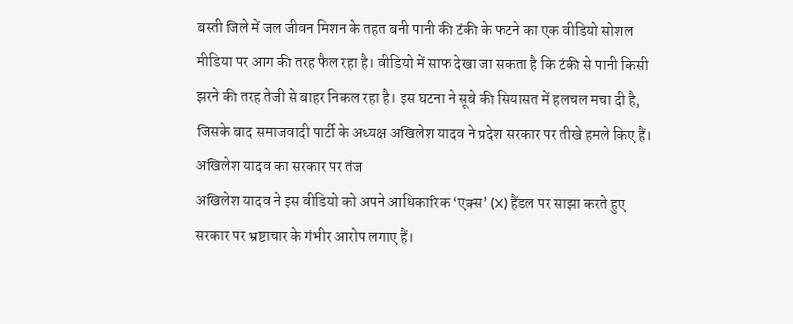बस्ती जिले में जल जीवन मिशन के तहत बनी पानी की टंकी के फटने का एक वीडियो सोशल मीडिया पर आग की तरह फैल रहा है। वीडियो में साफ देखा जा सकता है कि टंकी से पानी किसी झरने की तरह तेजी से बाहर निकल रहा है। इस घटना ने सूबे की सियासत में हलचल मचा दी है, जिसके बाद समाजवादी पार्टी के अध्यक्ष अखिलेश यादव ने प्रदेश सरकार पर तीखे हमले किए हैं।
अखिलेश यादव का सरकार पर तंज
अखिलेश यादव ने इस वीडियो को अपने आधिकारिक ‘एक्स’ (X) हैंडल पर साझा करते हुए सरकार पर भ्रष्टाचार के गंभीर आरोप लगाए हैं।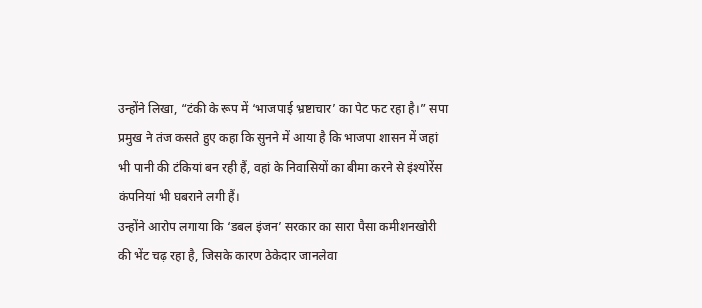उन्होंने लिखा, “टंकी के रूप में ‘भाजपाई भ्रष्टाचार’ का पेट फट रहा है।” सपा प्रमुख ने तंज कसते हुए कहा कि सुनने में आया है कि भाजपा शासन में जहां भी पानी की टंकियां बन रही हैं, वहां के निवासियों का बीमा करने से इंश्योरेंस कंपनियां भी घबराने लगी हैं।
उन्होंने आरोप लगाया कि ‘डबल इंजन’ सरकार का सारा पैसा कमीशनखोरी की भेंट चढ़ रहा है, जिसके कारण ठेकेदार जानलेवा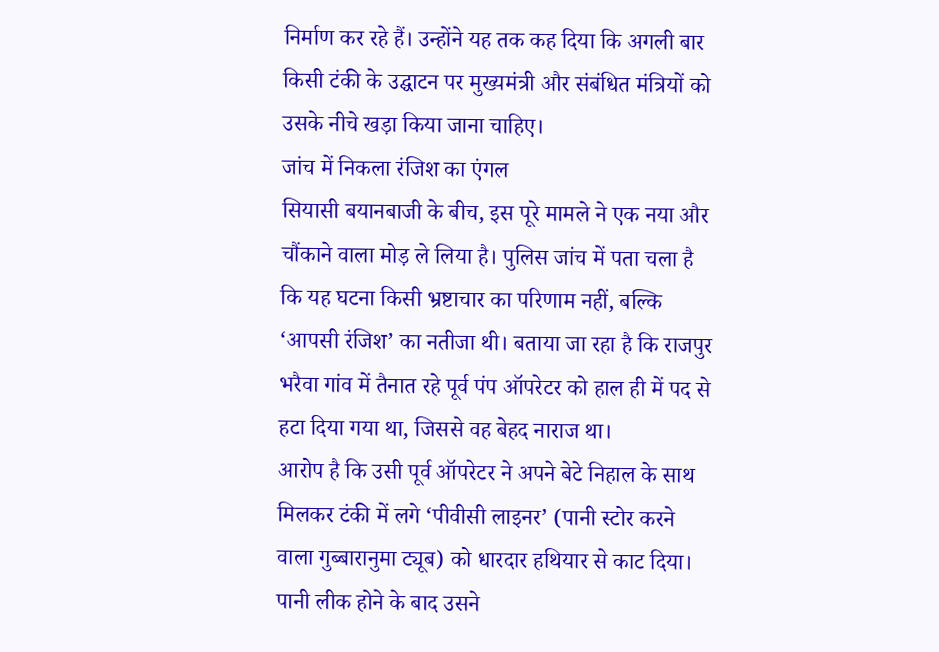निर्माण कर रहे हैं। उन्होंने यह तक कह दिया कि अगली बार किसी टंकी के उद्घाटन पर मुख्यमंत्री और संबंधित मंत्रियों को उसके नीचे खड़ा किया जाना चाहिए।
जांच में निकला रंजिश का एंगल
सियासी बयानबाजी के बीच, इस पूरे मामले ने एक नया और चौंकाने वाला मोड़ ले लिया है। पुलिस जांच में पता चला है कि यह घटना किसी भ्रष्टाचार का परिणाम नहीं, बल्कि ‘आपसी रंजिश’ का नतीजा थी। बताया जा रहा है कि राजपुर भरैवा गांव में तैनात रहे पूर्व पंप ऑपरेटर को हाल ही में पद से हटा दिया गया था, जिससे वह बेहद नाराज था।
आरोप है कि उसी पूर्व ऑपरेटर ने अपने बेटे निहाल के साथ मिलकर टंकी में लगे ‘पीवीसी लाइनर’ (पानी स्टोर करने वाला गुब्बारानुमा ट्यूब) को धारदार हथियार से काट दिया। पानी लीक होने के बाद उसने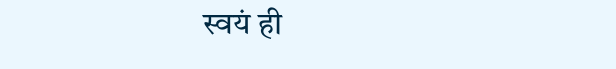स्वयं ही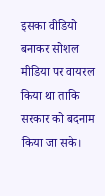इसका वीडियो बनाकर सोशल मीडिया पर वायरल किया था ताकि सरकार को बदनाम किया जा सके।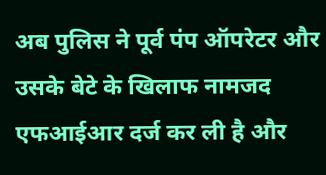अब पुलिस ने पूर्व पंप ऑपरेटर और उसके बेटे के खिलाफ नामजद एफआईआर दर्ज कर ली है और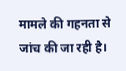मामले की गहनता से जांच की जा रही है।